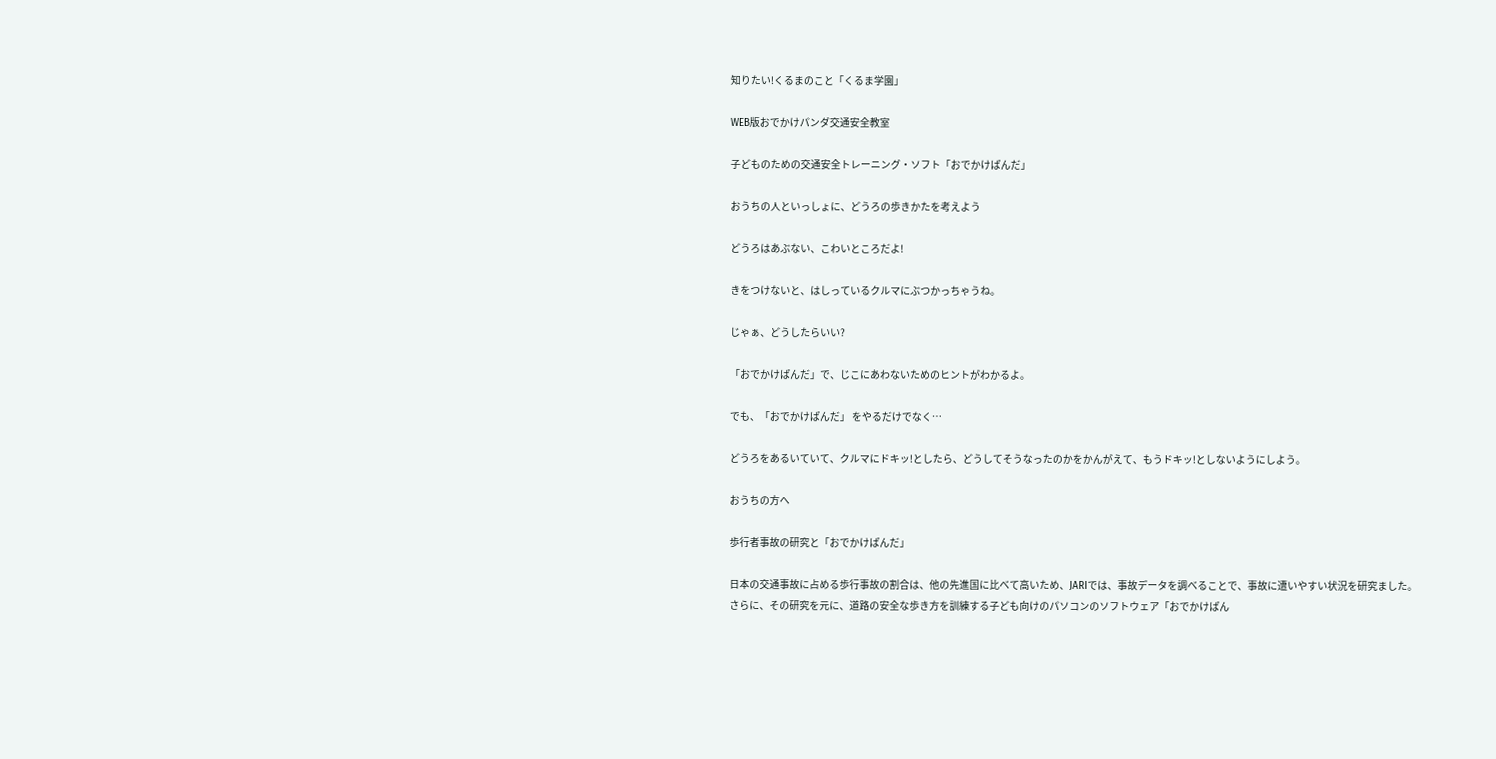知りたい!くるまのこと「くるま学園」

WEB版おでかけパンダ交通安全教室

子どものための交通安全トレーニング・ソフト「おでかけぱんだ」

おうちの人といっしょに、どうろの歩きかたを考えよう

どうろはあぶない、こわいところだよ!

きをつけないと、はしっているクルマにぶつかっちゃうね。

じゃぁ、どうしたらいい?

「おでかけぱんだ」で、じこにあわないためのヒントがわかるよ。

でも、「おでかけぱんだ」 をやるだけでなく…

どうろをあるいていて、クルマにドキッ!としたら、どうしてそうなったのかをかんがえて、もうドキッ!としないようにしよう。

おうちの方へ

歩行者事故の研究と「おでかけぱんだ」

日本の交通事故に占める歩行事故の割合は、他の先進国に比べて高いため、JARIでは、事故データを調べることで、事故に遭いやすい状況を研究ました。
さらに、その研究を元に、道路の安全な歩き方を訓練する子ども向けのパソコンのソフトウェア「おでかけぱん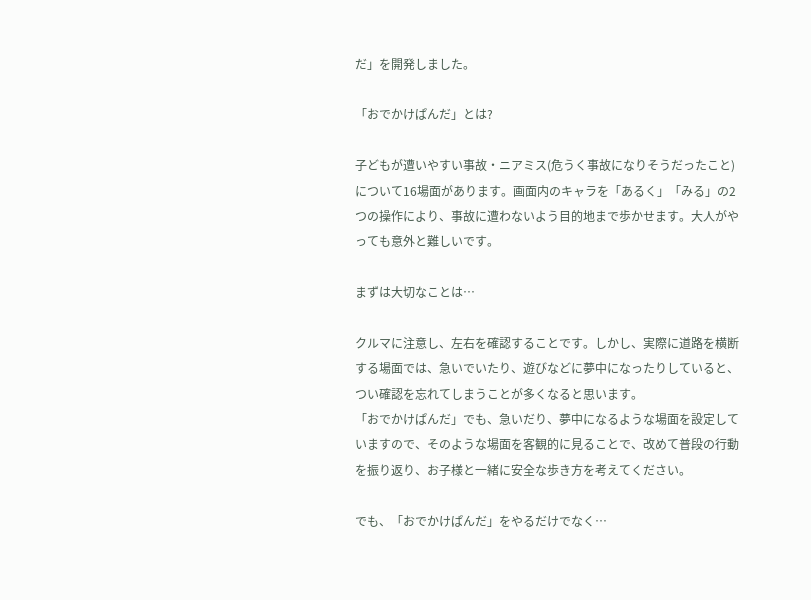だ」を開発しました。

「おでかけぱんだ」とは?

子どもが遭いやすい事故・ニアミス(危うく事故になりそうだったこと)について16場面があります。画面内のキャラを「あるく」「みる」の2つの操作により、事故に遭わないよう目的地まで歩かせます。大人がやっても意外と難しいです。

まずは大切なことは…

クルマに注意し、左右を確認することです。しかし、実際に道路を横断する場面では、急いでいたり、遊びなどに夢中になったりしていると、つい確認を忘れてしまうことが多くなると思います。
「おでかけぱんだ」でも、急いだり、夢中になるような場面を設定していますので、そのような場面を客観的に見ることで、改めて普段の行動を振り返り、お子様と一緒に安全な歩き方を考えてください。

でも、「おでかけぱんだ」をやるだけでなく…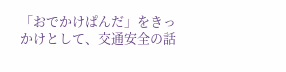「おでかけぱんだ」をきっかけとして、交通安全の話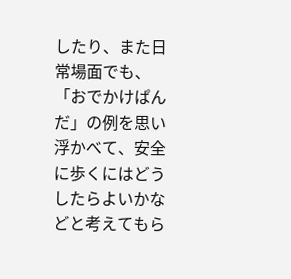したり、また日常場面でも、「おでかけぱんだ」の例を思い浮かべて、安全に歩くにはどうしたらよいかなどと考えてもら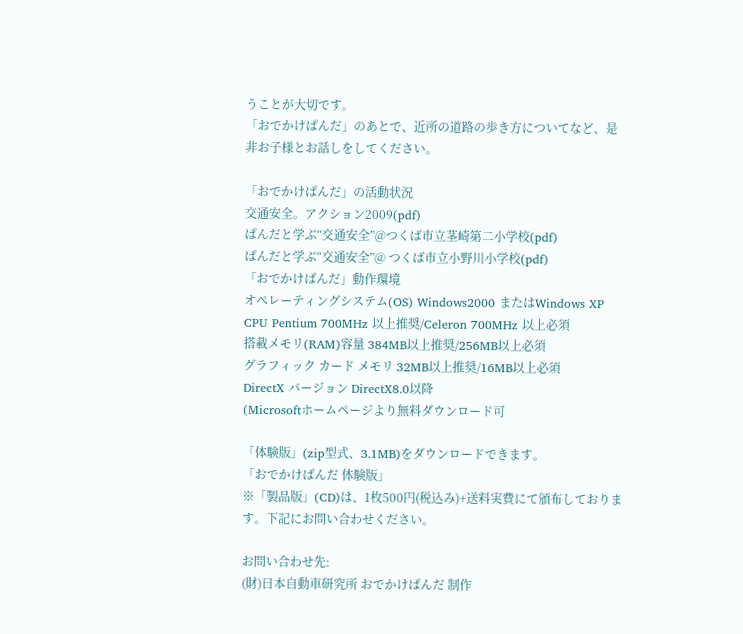うことが大切です。
「おでかけぱんだ」のあとで、近所の道路の歩き方についてなど、是非お子様とお話しをしてください。

「おでかけぱんだ」の活動状況
交通安全。アクション2009(pdf)
ぱんだと学ぶ“交通安全”@つくば市立茎崎第二小学校(pdf)
ぱんだと学ぶ“交通安全”@ つくば市立小野川小学校(pdf)
「おでかけぱんだ」動作環境
オペレーティングシステム(OS) Windows2000 またはWindows XP
CPU Pentium 700MHz 以上推奨/Celeron 700MHz 以上必須
搭載メモリ(RAM)容量 384MB以上推奨/256MB以上必須
グラフィック カード メモリ 32MB以上推奨/16MB以上必須
DirectX バージョン DirectX8.0以降
(Microsoftホームページより無料ダウンロード可

「体験版」(zip型式、3.1MB)をダウンロードできます。
「おでかけぱんだ 体験版」
※「製品版」(CD)は、1枚500円(税込み)+送料実費にて頒布しております。下記にお問い合わせください。

お問い合わせ先:
(財)日本自動車研究所 おでかけぱんだ 制作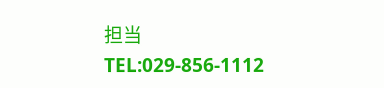担当
TEL:029-856-1112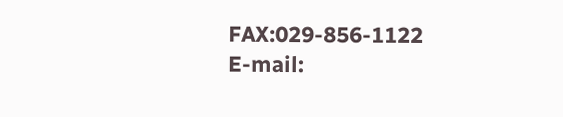FAX:029-856-1122
E-mail: